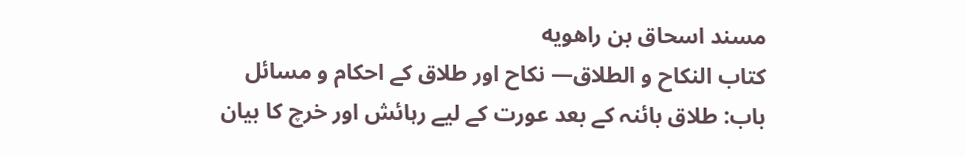مسند اسحاق بن راهويه
كتاب النكاح و الطلاق— نکاح اور طلاق کے احکام و مسائل
باب: طلاق بائنہ کے بعد عورت کے لیے رہائش اور خرچ کا بیان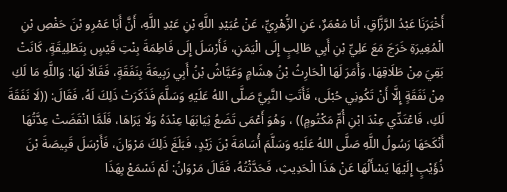أَخْبَرَنَا عَبْدُ الرَّزَّاقِ، أنا مَعْمَرٌ، عَنِ الزُّهْرِيِّ، عَنْ عُبَيْدِ اللَّهِ بْنِ عَبْدِ اللَّهِ، أَنَّ أَبَا عَمْرِو بْنَ حَفْصِ بْنِ الْمُغِيرَةِ خَرَجَ مَعَ عَلِيِّ بْنِ أَبِي طَالِبٍ إِلَى الْيَمَنِ، فَأَرْسَلَ إِلَى فَاطِمَةَ بِنْتِ قَيْسٍ بِتَطْلِيقَةٍ، كَانَتْ بَقِيَ مِنْ طَلَاقِهَا، وَأَمَرَ لَهَا الْحَارِثُ بْنُ هِشَامٍ وَعَيَّاشُ بْنُ أَبِي رَبِيعَةَ بِنَفَقَةٍ، فَقَالَا لَهَا: وَاللَّهِ مَا لَكِ مِنْ نَفَقَةٍ إِلَّا أَنْ تَكُونِي حُبْلَى، فَأَتَتِ النَّبِيَّ صَلَّى اللهُ عَلَيْهِ وَسَلَّمَ فَذَكَرَتْ ذَلِكَ لَهُ، فَقَالَ: ((لَا نَفَقَةَ لَكِ، فَاعْتَدِّي عِنْدَ ابْنِ أُمِّ مَكْتُومٍ)) ، وَهُوَ أَعْمَى تَضَعُ ثِيَابَهَا عِنْدَهُ وَلَا يَرَاهَا، فَلَمَّا انْقَضَتْ عِدَّتُهَا أَنْكَحَهَا رَسُولُ اللَّهِ صَلَّى اللهُ عَلَيْهِ وَسَلَّمَ أُسَامَةَ بْنَ زَيْدٍ، فَبَلَغَ ذَلِكَ مَرْوَانَ، فَأَرْسَلَ قَبِيصَةَ بْنَ ذُؤَيْبٍ إِلَيْهَا يَسْأَلُهَا عَنْ هَذَا الْحَدِيثِ، فَحَدَّثْتُهُ، فَقَالَ مَرْوَانُ: لَمْ نَسْمَعْ بِهَذَا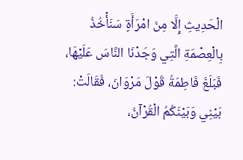الْحَدِيثِ إِلَّا مِنَ امْرَأَةٍ سَنَأْخُذُ بِالْعِصْمَةِ الَّتِي وَجَدْنَا النَّاسَ عَلَيْهَا، فَبَلَغَ فَاطِمَةُ قَوْلَ مَرْوَانَ، فَقَالَتْ: بَيْنِي وَبَيْنَكُمُ الْقُرْآنُ،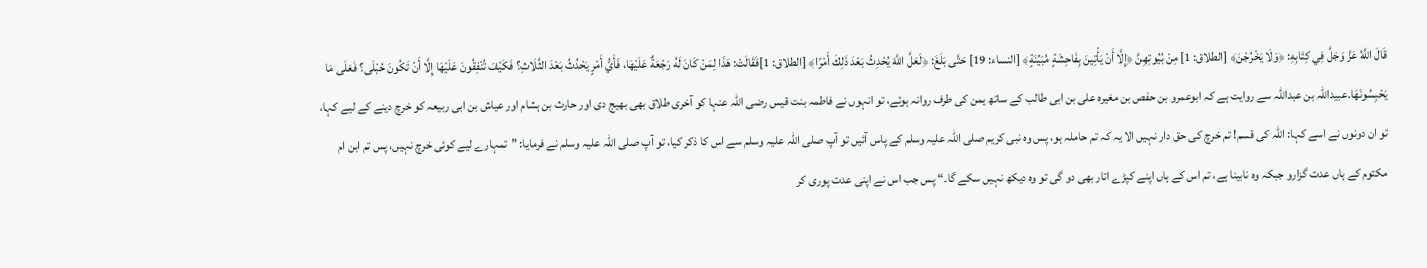قَالَ اللَّهُ عَزَّ وَجَلَّ فِي كِتَابِهِ: ﴿وَلَا يَخْرُجْنَ﴾ [الطلاق: 1] مِنْ بُيُوتِهِنَّ ﴿إِلَّا أَنْ يَأْتِينَ بِفَاحِشَةٍ مُبَيِّنَةٍ﴾ [النساء: 19] حَتَّى بَلَغَ: ﴿لَعَلَّ اللَّهَ يُحْدِثُ بَعْدَ ذَلِكَ أَمْرًا﴾ [الطلاق: 1]فَقَالَتْ: هَذَا لِمَنْ كَانَ لَهُ رَجْعَةٌ عَلَيْهَا، فَأَيُّ أَمْرٍ يَحْدُثُ بَعْدَ الثَّلَاثِ؟ فَكَيْفَ تُنْفِقُونَ عَلَيْهَا إِلَّا أَنْ تَكُونَ حُبْلَى؟ فَعَلَى مَا يَحْبِسُونَهَا.عبیداللہ بن عبداللہ سے روایت ہے کہ ابوعمرو بن حفص بن مغیرہ علی بن ابی طالب کے ساتھ یمن کی طرف روانہ ہوئے، تو انہوں نے فاطمہ بنت قیس رضی اللہ عنہا کو آخری طلاق بھی بھیج دی اور حارث بن ہشام اور عیاش بن ابی ربیعہ کو خرچ دینے کے لیے کہا، تو ان دونوں نے اسے کہا: اللہ کی قسم! تم خرچ کی حق دار نہیں الا یہ کہ تم حاملہ ہو، پس وہ نبی کریم صلی اللہ علیہ وسلم کے پاس آئیں تو آپ صلی اللہ علیہ وسلم سے اس کا ذکر کیا، تو آپ صلی اللہ علیہ وسلم نے فرمایا: ”تمہارے لیے کوئی خرچ نہیں، پس تم ابن ام مکتوم کے ہاں عدت گزارو جبکہ وہ نابینا ہے، تم اس کے ہاں اپنے کپڑے اتار بھی دو گی تو وہ دیکھ نہیں سکے گا۔“ پس جب اس نے اپنی عدت پوری کر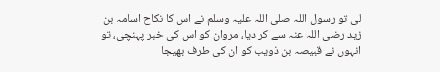لی تو رسول اللہ صلی اللہ علیہ وسلم نے اس کا نکاح اسامہ بن زید رضی اللہ عنہ سے کر دیا، مروان کو اس کی خبر پہنچی، تو انہوں نے قبیصہ بن ذویب کو ان کی طرف بھیجا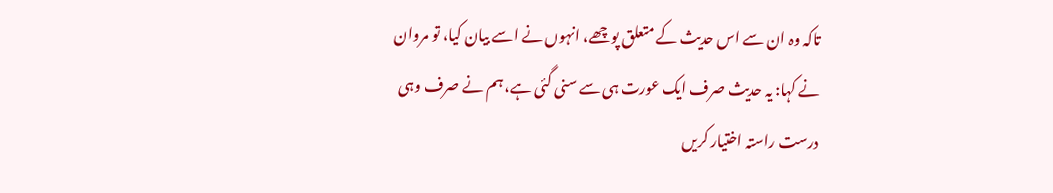تاکہ وہ ان سے اس حدیث کے متعلق پوچھے، انہوں نے اسے بیان کیا، تو مروان نے کہا: یہ حدیث صرف ایک عورت ہی سے سنی گئی ہے، ہم نے صرف وہی درست راستہ اختیار کریں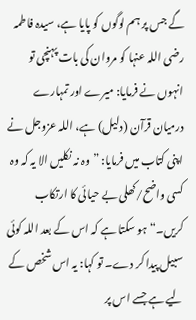گے جس پر ہم لوگوں کو پایا ہے، سیدہ فاطمہ رضی اللہ عنہا کو مروان کی بات پہنچی تو انہوں نے فرمایا: میرے اور تمہارے درمیان قرآن (دلیل) ہے، اللہ عزوجل نے اپنی کتاب میں فرمایا: ”وہ نہ نکلیں الا یہ کہ وہ کسی واضح/کھلی بے حیائی کا ارتکاب کریں۔“ ہو سکتا ہے کہ اس کے بعد اللہ کوئی سبیل پیدا کر دے۔ تو کہا: یہ اس شخص کے لیے ہے جسے اس پر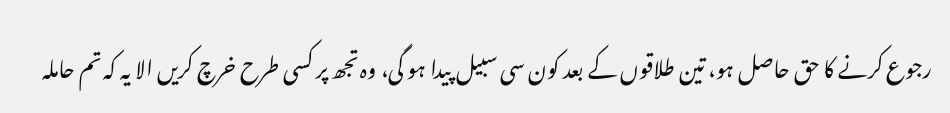رجوع کرنے کا حق حاصل ہو، تین طلاقوں کے بعد کون سی سبیل پیدا ہو گی، وہ تجھ پر کسی طرح خرچ کریں الا یہ کہ تم حاملہ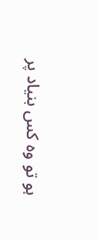ہو تو وہ کس بنیاد پر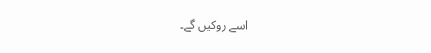اسے روکیں گے۔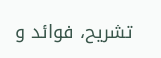تشریح، فوائد و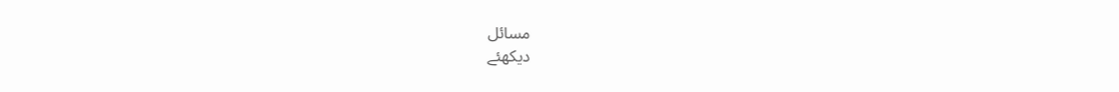مسائل
دیکھئے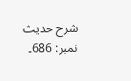شرح حدیث نمبر: 686۔